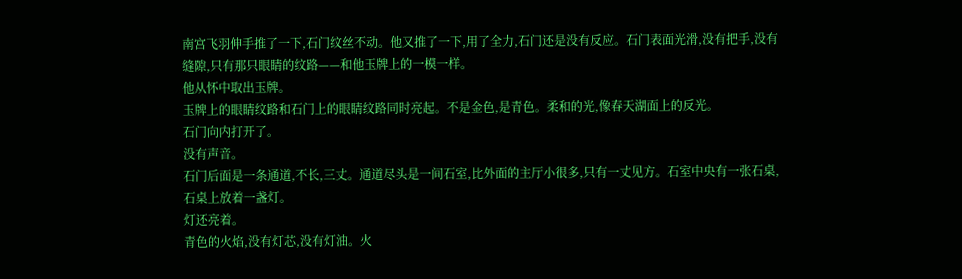南宫飞羽伸手推了一下,石门纹丝不动。他又推了一下,用了全力,石门还是没有反应。石门表面光滑,没有把手,没有缝隙,只有那只眼睛的纹路——和他玉牌上的一模一样。
他从怀中取出玉牌。
玉牌上的眼睛纹路和石门上的眼睛纹路同时亮起。不是金色,是青色。柔和的光,像春天湖面上的反光。
石门向内打开了。
没有声音。
石门后面是一条通道,不长,三丈。通道尽头是一间石室,比外面的主厅小很多,只有一丈见方。石室中央有一张石桌,石桌上放着一盏灯。
灯还亮着。
青色的火焰,没有灯芯,没有灯油。火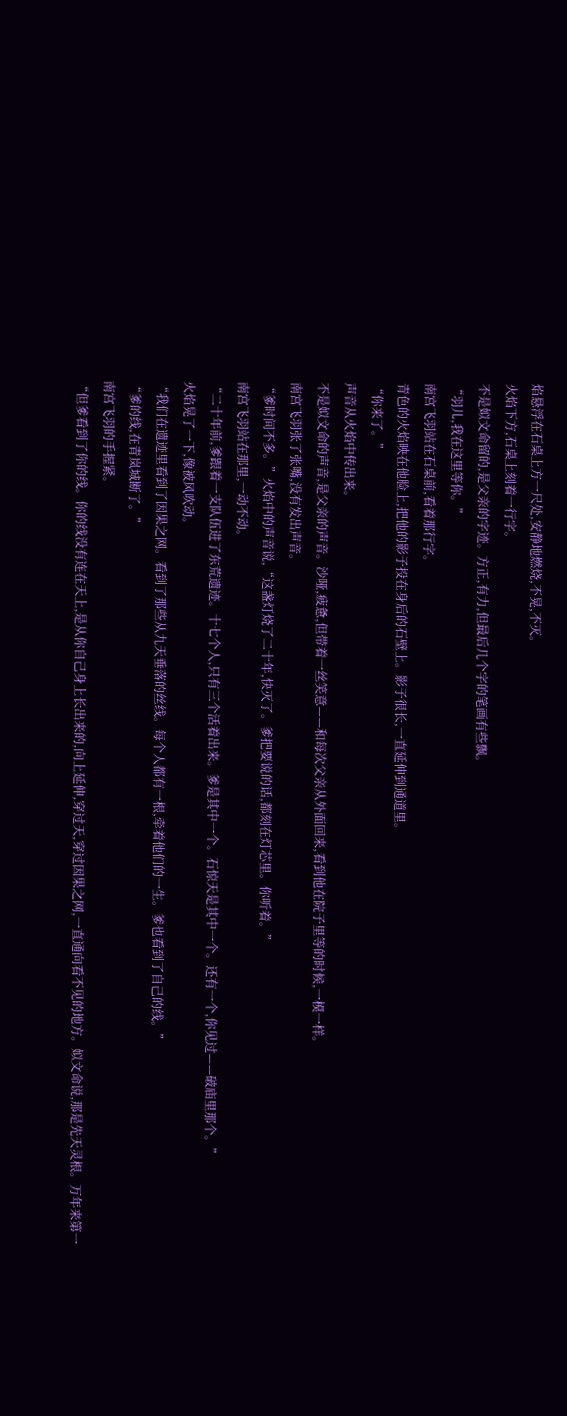焰悬浮在石桌上方一尺处,安静地燃烧,不晃,不灭。
火焰下方,石桌上刻着一行字。
不是姒文命留的,是父亲的字迹。方正,有力,但最后几个字的笔画有些飘。
“羽儿,我在这里等你。”
南宫飞羽站在石桌前,看着那行字。
青色的火焰映在他脸上,把他的影子投在身后的石壁上。影子很长,一直延伸到通道里。
“你来了。”
声音从火焰中传出来。
不是姒文命的声音,是父亲的声音。沙哑,疲惫,但带着一丝笑意——和每次父亲从外面回来,看到他在院子里等的时候,一模一样。
南宫飞羽张了张嘴,没有发出声音。
“爹时间不多。”火焰中的声音说,“这盏灯烧了二十年,快灭了。爹把要说的话,都刻在灯芯里。你听着。”
南宫飞羽站在那里,一动不动。
“二十年前,爹跟着一支队伍进了东荒遗迹。十七个人,只有三个活着出来。爹是其中一个。石惊天是其中一个。还有一个,你见过——破庙里那个。”
火焰晃了一下,像被风吹动。
“我们在遗迹里看到了因果之网。看到了那些从九天垂落的丝线。每个人都有一根,牵着他们的一生。爹也看到了自己的线。”
“爹的线,在青岚城断了。”
南宫飞羽的手握紧。
“但爹看到了你的线。你的线没有连在天上,是从你自己身上长出来的,向上延伸,穿过天,穿过因果之网,一直通向看不见的地方。姒文命说,那是先天灵根。万年来第一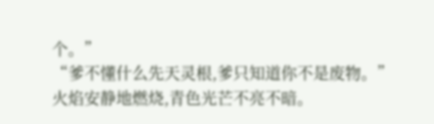个。”
“爹不懂什么先天灵根,爹只知道你不是废物。”
火焰安静地燃烧,青色光芒不亮不暗。